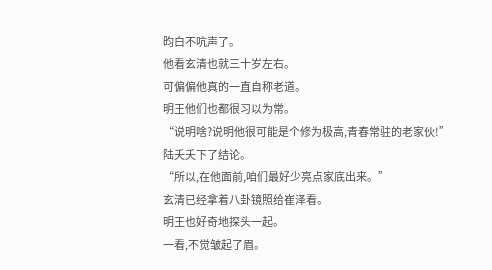昀白不吭声了。
他看玄清也就三十岁左右。
可偏偏他真的一直自称老道。
明王他们也都很习以为常。
“说明啥?说明他很可能是个修为极高,青春常驻的老家伙!”
陆夭夭下了结论。
“所以,在他面前,咱们最好少亮点家底出来。”
玄清已经拿着八卦镜照给崔泽看。
明王也好奇地探头一起。
一看,不觉皱起了眉。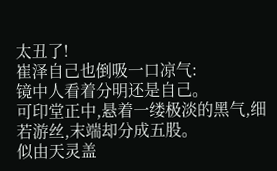太丑了!
崔泽自己也倒吸一口凉气:
镜中人看着分明还是自己。
可印堂正中,悬着一缕极淡的黑气,细若游丝,末端却分成五股。
似由天灵盖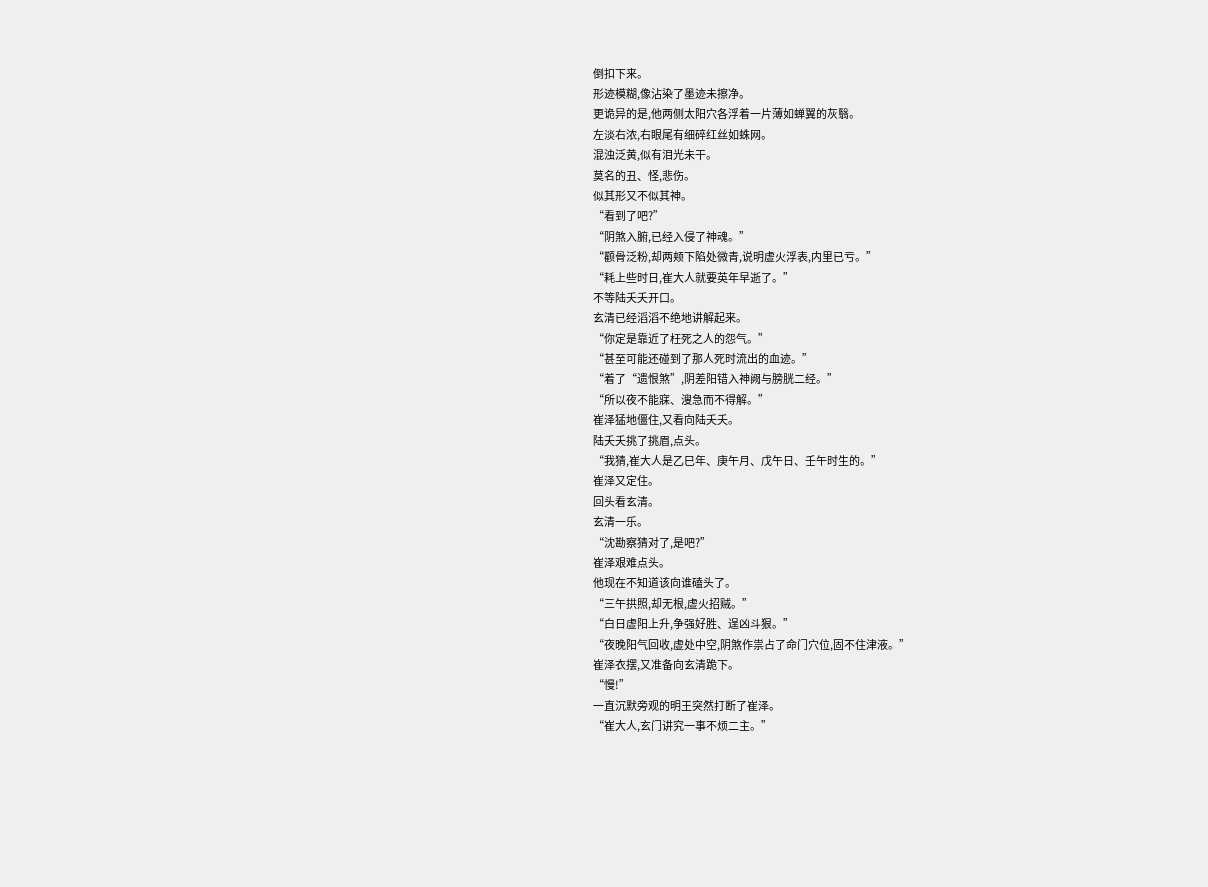倒扣下来。
形迹模糊,像沾染了墨迹未擦净。
更诡异的是,他两侧太阳穴各浮着一片薄如蝉翼的灰翳。
左淡右浓,右眼尾有细碎红丝如蛛网。
混浊泛黄,似有泪光未干。
莫名的丑、怪,悲伤。
似其形又不似其神。
“看到了吧?”
“阴煞入腑,已经入侵了神魂。”
“颧骨泛粉,却两颊下陷处微青,说明虚火浮表,内里已亏。”
“耗上些时日,崔大人就要英年早逝了。”
不等陆夭夭开口。
玄清已经滔滔不绝地讲解起来。
“你定是靠近了枉死之人的怨气。”
“甚至可能还碰到了那人死时流出的血迹。”
“着了“遗恨煞”,阴差阳错入神阙与膀胱二经。”
“所以夜不能寐、溲急而不得解。”
崔泽猛地僵住,又看向陆夭夭。
陆夭夭挑了挑眉,点头。
“我猜,崔大人是乙巳年、庚午月、戊午日、壬午时生的。”
崔泽又定住。
回头看玄清。
玄清一乐。
“沈勘察猜对了,是吧?”
崔泽艰难点头。
他现在不知道该向谁磕头了。
“三午拱照,却无根,虚火招贼。”
“白日虚阳上升,争强好胜、逞凶斗狠。”
“夜晚阳气回收,虚处中空,阴煞作祟占了命门穴位,固不住津液。”
崔泽衣摆,又准备向玄清跪下。
“慢!”
一直沉默旁观的明王突然打断了崔泽。
“崔大人,玄门讲究一事不烦二主。”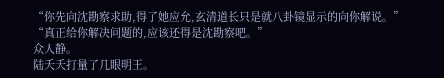“你先向沈勘察求助,得了她应允,玄清道长只是就八卦镜显示的向你解说。”
“真正给你解决问题的,应该还得是沈勘察吧。”
众人静。
陆夭夭打量了几眼明王。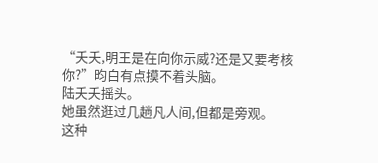“夭夭,明王是在向你示威?还是又要考核你?”昀白有点摸不着头脑。
陆夭夭摇头。
她虽然逛过几趟凡人间,但都是旁观。
这种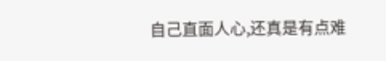自己直面人心,还真是有点难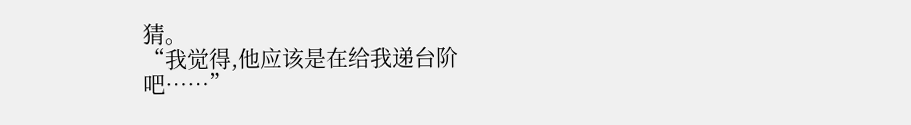猜。
“我觉得,他应该是在给我递台阶吧……”